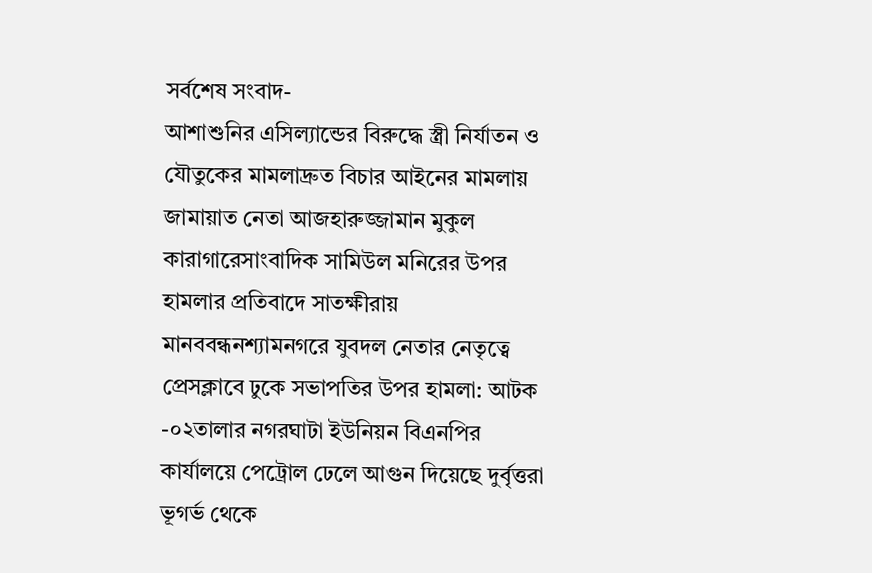সর্বশেষ সংবাদ-
আশাশুনির এসিল্যান্ডের বিরুদ্ধে স্ত্রী নির্যাতন ও যৌতুকের মামলাদ্রুত বিচার আইনের মামলায় জামায়াত নেতা আজহারুজ্জামান ‍মুকুল কারাগারেসাংবাদিক সামিউল মনিরের উপর হামলার প্রতিবাদে সাতক্ষীরায় মানববন্ধনশ্যামনগরে যুবদল নেতার নেতৃত্বে প্রেসক্লাবে ঢুকে সভাপতির উপর হামলা: আটক -০২তালার নগরঘাটা ইউনিয়ন বিএনপির কার্যালয়ে পেট্রোল ঢেলে আগুন দিয়েছে দুর্বৃত্তরা ভূগর্ভ থেকে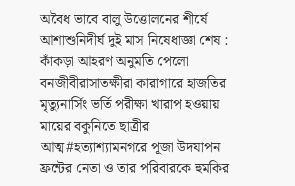অবৈধ ভাবে বালু উত্তোলনের শীর্ষে আশাশুনিদীর্ঘ দুই মাস নিষেধাজ্ঞা শেষ : কাঁকড়া আহরণ অনুমতি পেলো বনজীবীরাসাতক্ষীরা কারাগারে হাজতির মৃত্যুনার্সিং ভর্তি পরীক্ষা খারাপ হওয়ায় মায়ের বকুনিতে ছাত্রীর আত্ম#হত্যাশ্যামনগরে পূজা উদযাপন ফ্রন্টের নেতা ও তার পরিবারকে হুমকির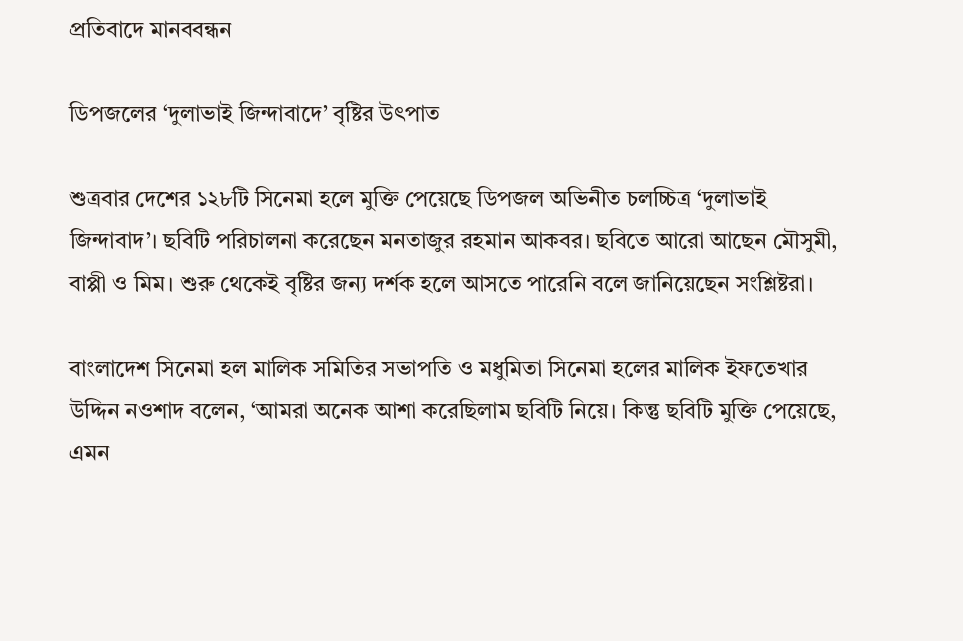প্রতিবাদে মানববন্ধন

ডিপজলের ‘দুলাভাই জিন্দাবাদে’ বৃষ্টির উৎপাত

শুত্রবার দেশের ১২৮টি সিনেমা হলে মুক্তি পেয়েছে ডিপজল অভিনীত চলচ্চিত্র ‘দুলাভাই জিন্দাবাদ’। ছবিটি পরিচালনা করেছেন মনতাজুর রহমান আকবর। ছবিতে আরো আছেন মৌসুমী, বাপ্পী ও মিম। শুরু থেকেই বৃষ্টির জন্য দর্শক হলে আসতে পারেনি বলে জানিয়েছেন সংশ্লিষ্টরা।

বাংলাদেশ সিনেমা হল মালিক সমিতির সভাপতি ও মধুমিতা সিনেমা হলের মালিক ইফতেখার উদ্দিন নওশাদ বলেন, ‘আমরা অনেক আশা করেছিলাম ছবিটি নিয়ে। কিন্তু ছবিটি মুক্তি পেয়েছে, এমন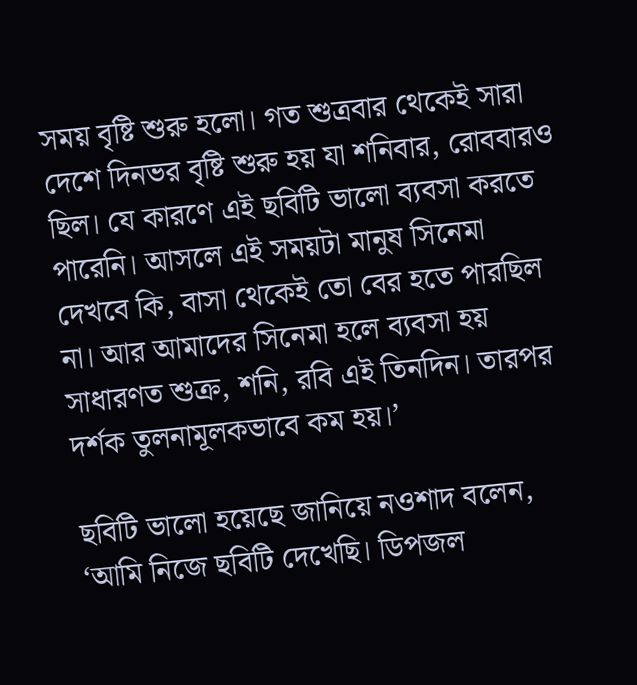সময় বৃষ্টি শুরু হলো। গত শুত্রবার থেকেই সারা দেশে দিনভর বৃষ্টি শুরু হয় যা শনিবার, রোববারও ছিল। যে কারণে এই ছবিটি ভালো ব্যবসা করতে পারেনি। আসলে এই সময়টা মানুষ সিনেমা দেখবে কি, বাসা থেকেই তো বের হতে পারছিল না। আর আমাদের সিনেমা হলে ব্যবসা হয় সাধারণত শুক্র, শনি, রবি এই তিনদিন। তারপর দর্শক তুলনামূলকভাবে কম হয়।’

ছবিটি ভালো হয়েছে জানিয়ে নওশাদ বলেন, ‘আমি নিজে ছবিটি দেখেছি। ডিপজল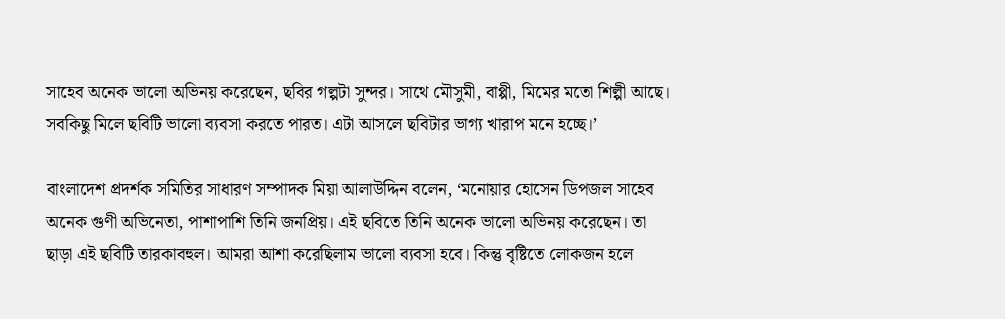সাহেব অনেক ভালো অভিনয় করেছেন, ছবির গল্পটা সুন্দর। সাথে মৌসুমী, বাপ্পী, মিমের মতো শিল্পী আছে। সবকিছু মিলে ছবিটি ভালো ব্যবসা করতে পারত। এটা আসলে ছবিটার ভাগ্য খারাপ মনে হচ্ছে।’

বাংলাদেশ প্রদর্শক সমিতির সাধারণ সম্পাদক মিয়া আলাউদ্দিন বলেন, ‘মনোয়ার হোসেন ডিপজল সাহেব অনেক গুণী অভিনেতা, পাশাপাশি তিনি জনপ্রিয়। এই ছবিতে তিনি অনেক ভালো অভিনয় করেছেন। তা ছাড়া এই ছবিটি তারকাবহুল। আমরা আশা করেছিলাম ভালো ব্যবসা হবে। কিন্তু বৃষ্টিতে লোকজন হলে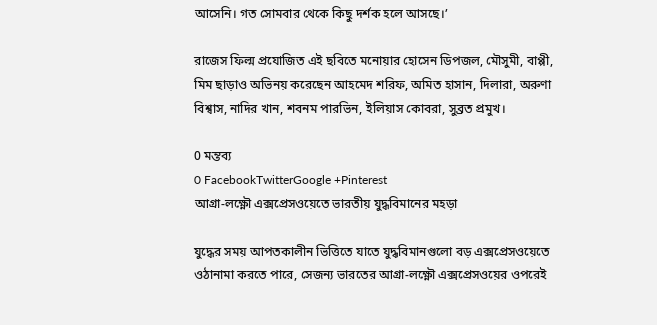আসেনি। গত সোমবার থেকে কিছু দর্শক হলে আসছে।’

রাজেস ফিল্ম প্রযোজিত এই ছবিতে মনোয়ার হোসেন ডিপজল, মৌসুমী, বাপ্পী, মিম ছাড়াও অভিনয় করেছেন আহমেদ শরিফ, অমিত হাসান, দিলারা, অরুণা বিশ্বাস, নাদির খান, শবনম পারভিন, ইলিয়াস কোবরা, সুব্রত প্রমুখ।

0 মন্তব্য
0 FacebookTwitterGoogle +Pinterest
আগ্রা-লক্ষ্ণৌ এক্সপ্রেসওয়েতে ভারতীয় যুদ্ধবিমানের মহড়া

যুদ্ধের সময় আপতকালীন ভিত্তিতে যাতে যুদ্ধবিমানগুলো বড় এক্সপ্রেসওয়েতে ওঠানামা করতে পারে, সেজন্য ভারতের আগ্রা-লক্ষ্ণৌ এক্সপ্রেসওয়ের ওপরেই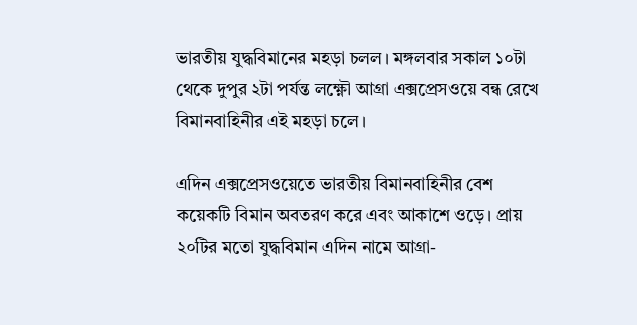ভারতীয় যুদ্ধবিমানের মহড়া চলল। মঙ্গলবার সকাল ১০টা থেকে দুপুর ২টা পর্যন্ত লক্ষ্ণৌ আগ্রা এক্সপ্রেসওয়ে বন্ধ রেখে বিমানবাহিনীর এই মহড়া চলে।

এদিন এক্সপ্রেসওয়েতে ভারতীয় বিমানবাহিনীর বেশ কয়েকটি বিমান অবতরণ করে এবং আকাশে ওড়ে। প্রায় ২০টির মতো যুদ্ধবিমান এদিন নামে আগ্রা-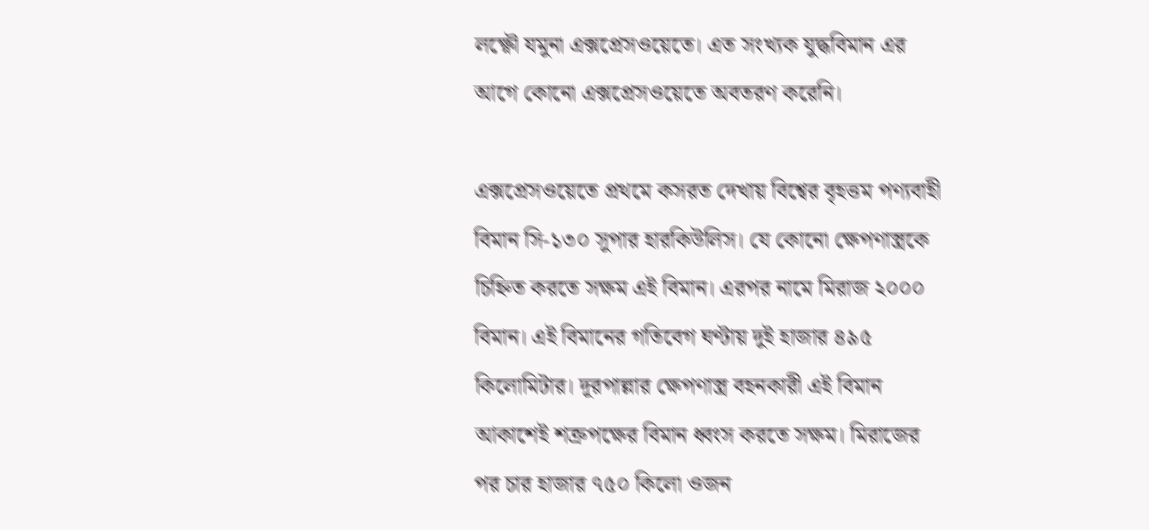লক্ষ্ণৌ যমুনা এক্সপ্রেসওয়েতে। এত সংখ্যক যুদ্ধবিমান এর আগে কোনো এক্সপ্রেসওয়েতে অবতরণ করেনি।

এক্সপ্রেসওয়েতে প্রথমে কসরত দেখায় বিশ্বের বৃহত্তম পণ্যবাহী বিমান সি-১৩০ সুপার হারকিউলিস। যে কোনো ক্ষেপণাস্ত্রকে চিহ্নিত করতে সক্ষম এই বিমান। এরপর নামে মিরাজ ২০০০ বিমান। এই বিমানের গতিবেগ ঘণ্টায় দুই হাজার ৪৯৫ কিলোমিটার। দূরপাল্লার ক্ষেপণাস্ত্র বহনকারী এই বিমান আকাশেই শত্রুপক্ষের বিমান ধ্বংস করতে সক্ষম। মিরাজের পর চার হাজার ৭৫০ কিলো ওজন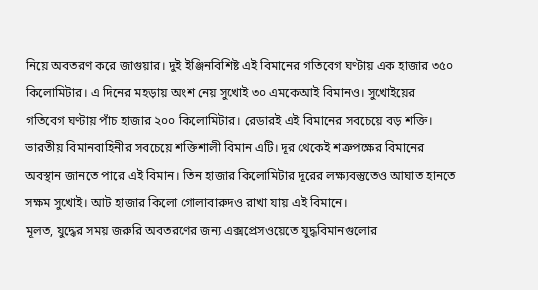নিয়ে অবতরণ করে জাগুয়ার। দুই ইঞ্জিনবিশিষ্ট এই বিমানের গতিবেগ ঘণ্টায় এক হাজার ৩৫০ কিলোমিটার। এ দিনের মহড়ায় অংশ নেয় সুখোই ৩০ এমকেআই বিমানও। সুখোইয়ের গতিবেগ ঘণ্টায় পাঁচ হাজার ২০০ কিলোমিটার। রেডারই এই বিমানের সবচেয়ে বড় শক্তি। ভারতীয় বিমানবাহিনীর সবচেয়ে শক্তিশালী বিমান এটি। দূর থেকেই শত্রুপক্ষের বিমানের অবস্থান জানতে পারে এই বিমান। তিন হাজার কিলোমিটার দূরের লক্ষ্যবস্তুতেও আঘাত হানতে সক্ষম সুখোই। আট হাজার কিলো গোলাবারুদও রাখা যায় এই বিমানে।
মূলত, যুদ্ধের সময় জরুরি অবতরণের জন্য এক্সপ্রেসওয়েতে যুদ্ধবিমানগুলোর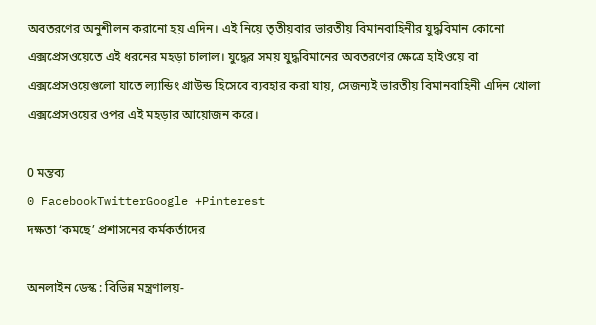অবতরণের অনুশীলন করানো হয় এদিন। এই নিয়ে তৃতীয়বার ভারতীয় বিমানবাহিনীর যুদ্ধবিমান কোনো এক্সপ্রেসওয়েতে এই ধরনের মহড়া চালাল। যুদ্ধের সময় যুদ্ধবিমানের অবতরণের ক্ষেত্রে হাইওয়ে বা এক্সপ্রেসওয়েগুলো যাতে ল্যান্ডিং গ্রাউন্ড হিসেবে ব্যবহার করা যায়, সেজন্যই ভারতীয় বিমানবাহিনী এদিন খোলা এক্সপ্রেসওয়ের ওপর এই মহড়ার আয়োজন করে।

0 মন্তব্য
0 FacebookTwitterGoogle +Pinterest
দক্ষতা ‘কমছে’ প্রশাসনের কর্মকর্তাদের

অনলাইন ডেস্ক : বিভিন্ন মন্ত্রণালয়-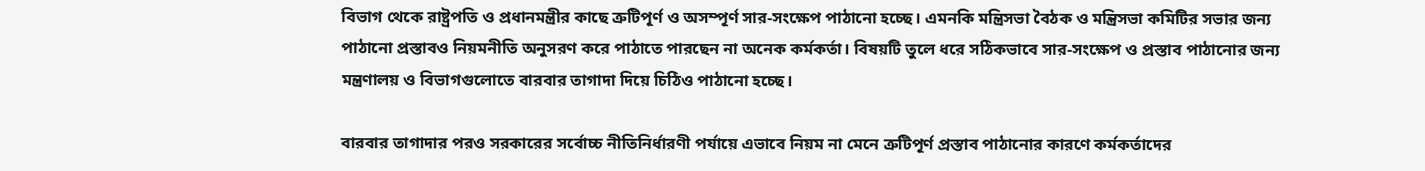বিভাগ থেকে রাষ্ট্রপতি ও প্রধানমন্ত্রীর কাছে ত্রুটিপূর্ণ ও অসম্পূর্ণ সার-সংক্ষেপ পাঠানো হচ্ছে। এমনকি মন্ত্রিসভা বৈঠক ও মন্ত্রিসভা কমিটির সভার জন্য পাঠানো প্রস্তাবও নিয়মনীতি অনুসরণ করে পাঠাতে পারছেন না অনেক কর্মকর্তা। বিষয়টি তুলে ধরে সঠিকভাবে সার-সংক্ষেপ ও প্রস্তাব পাঠানোর জন্য মন্ত্রণালয় ও বিভাগগুলোতে বারবার তাগাদা দিয়ে চিঠিও পাঠানো হচ্ছে।

বারবার তাগাদার পরও সরকারের সর্বোচ্চ নীতিনির্ধারণী পর্যায়ে এভাবে নিয়ম না মেনে ত্রুটিপূর্ণ প্রস্তাব পাঠানোর কারণে কর্মকর্তাদের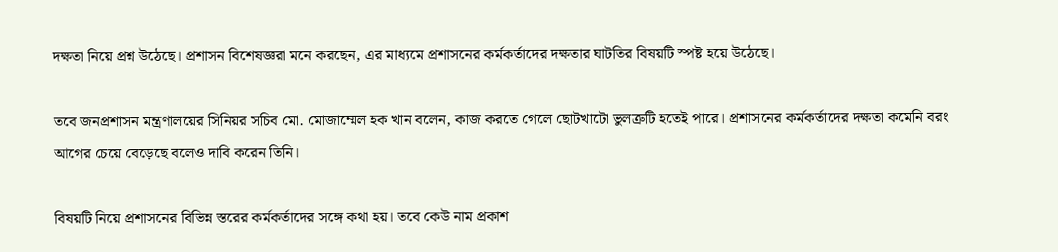দক্ষতা নিয়ে প্রশ্ন উঠেছে। প্রশাসন বিশেষজ্ঞরা মনে করছেন, এর মাধ্যমে প্রশাসনের কর্মকর্তাদের দক্ষতার ঘাটতির বিষয়টি স্পষ্ট হয়ে উঠেছে।

তবে জনপ্রশাসন মন্ত্রণালয়ের সিনিয়র সচিব মো. মোজাম্মেল হক খান বলেন, কাজ করতে গেলে ছোটখাটো ভুলত্রুটি হতেই পারে। প্রশাসনের কর্মকর্তাদের দক্ষতা কমেনি বরং আগের চেয়ে বেড়েছে বলেও দাবি করেন তিনি।

বিষয়টি নিয়ে প্রশাসনের বিভিন্ন স্তরের কর্মকর্তাদের সঙ্গে কথা হয়। তবে কেউ নাম প্রকাশ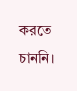করতে চাননি।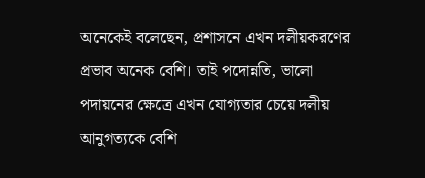অনেকেই বলেছেন, প্রশাসনে এখন দলীয়করণের প্রভাব অনেক বেশি। তাই পদোন্নতি, ভালো পদায়নের ক্ষেত্রে এখন যোগ্যতার চেয়ে দলীয় আনুগত্যকে বেশি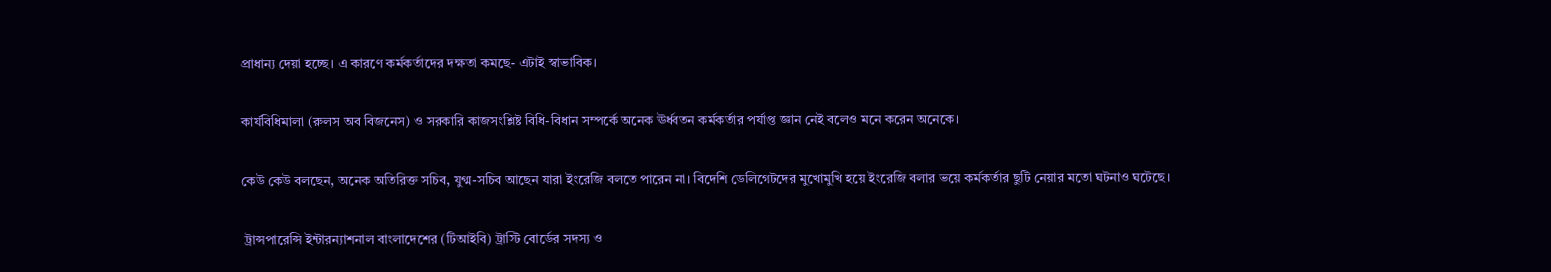প্রাধান্য দেয়া হচ্ছে। এ কারণে কর্মকর্তাদের দক্ষতা কমছে- এটাই স্বাভাবিক।

কার্যবিধিমালা (রুলস অব বিজনেস) ও সরকারি কাজসংশ্লিষ্ট বিধি-বিধান সম্পর্কে অনেক ঊর্ধ্বতন কর্মকর্তার পর্যাপ্ত জ্ঞান নেই বলেও মনে করেন অনেকে।

কেউ কেউ বলছেন, অনেক অতিরিক্ত সচিব, যুগ্ম-সচিব আছেন যারা ইংরেজি বলতে পারেন না। বিদেশি ডেলিগেটদের মুখোমুখি হয়ে ইংরেজি বলার ভয়ে কর্মকর্তার ছুটি নেয়ার মতো ঘটনাও ঘটেছে।

 ট্রান্সপারেন্সি ইন্টারন্যাশনাল বাংলাদেশের (টিআইবি) ট্রাস্টি বোর্ডের সদস্য ও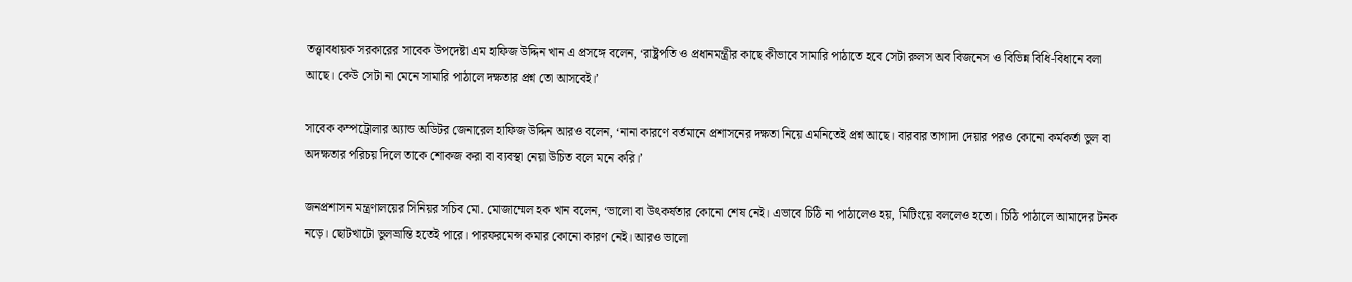তত্ত্বাবধায়ক সরকারের সাবেক উপদেষ্টা এম হাফিজ উদ্দিন খান এ প্রসঙ্গে বলেন, ‘রাষ্ট্রপতি ও প্রধানমন্ত্রীর কাছে কীভাবে সামারি পাঠাতে হবে সেটা রুলস অব বিজনেস ও বিভিন্ন বিধি-বিধানে বলা আছে। কেউ সেটা না মেনে সামারি পাঠালে দক্ষতার প্রশ্ন তো আসবেই।’

সাবেক কম্পট্রোলার অ্যান্ড অডিটর জেনারেল হাফিজ উদ্দিন আরও বলেন, ‘নানা কারণে বর্তমানে প্রশাসনের দক্ষতা নিয়ে এমনিতেই প্রশ্ন আছে। বারবার তাগাদা দেয়ার পরও কোনো কর্মকর্তা ভুল বা অদক্ষতার পরিচয় দিলে তাকে শোকজ করা বা ব্যবস্থা নেয়া উচিত বলে মনে করি।’

জনপ্রশাসন মন্ত্রণালয়ের সিনিয়র সচিব মো. মোজাম্মেল হক খান বলেন, ‘ভালো বা উৎকর্ষতার কোনো শেষ নেই। এভাবে চিঠি না পাঠালেও হয়, মিটিংয়ে বললেও হতো। চিঠি পাঠালে আমাদের টনক নড়ে। ছোটখাটো ভুলভ্রান্তি হতেই পারে। পারফরমেন্স কমার কোনো কারণ নেই। আরও ভালো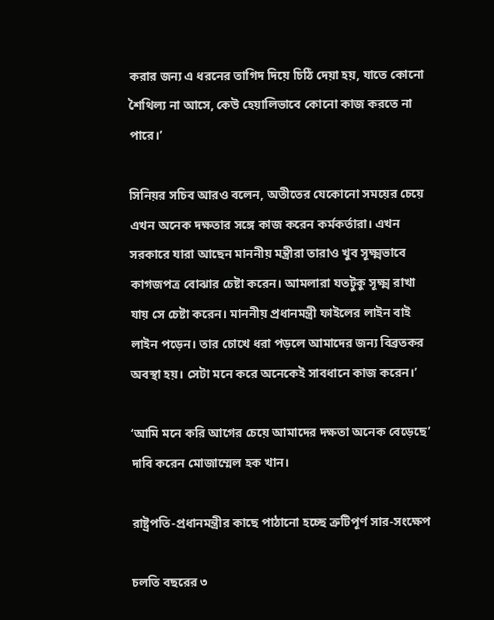করার জন্য এ ধরনের তাগিদ দিয়ে চিঠি দেয়া হয়, যাতে কোনো শৈথিল্য না আসে, কেউ হেয়ালিভাবে কোনো কাজ করতে না পারে।’

সিনিয়র সচিব আরও বলেন, অতীতের যেকোনো সময়ের চেয়ে এখন অনেক দক্ষতার সঙ্গে কাজ করেন কর্মকর্তারা। এখন সরকারে যারা আছেন মাননীয় মন্ত্রীরা তারাও খুব সূক্ষ্মভাবে কাগজপত্র বোঝার চেষ্টা করেন। আমলারা যতটুকু সূক্ষ্ম রাখা যায় সে চেষ্টা করেন। মাননীয় প্রধানমন্ত্রী ফাইলের লাইন বাই লাইন পড়েন। তার চোখে ধরা পড়লে আমাদের জন্য বিব্রতকর অবস্থা হয়। সেটা মনে করে অনেকেই সাবধানে কাজ করেন।’

‘আমি মনে করি আগের চেয়ে আমাদের দক্ষতা অনেক বেড়েছে’ দাবি করেন মোজাম্মেল হক খান।

রাষ্ট্রপতি-প্রধানমন্ত্রীর কাছে পাঠানো হচ্ছে ত্রুটিপূর্ণ সার-সংক্ষেপ

চলতি বছরের ৩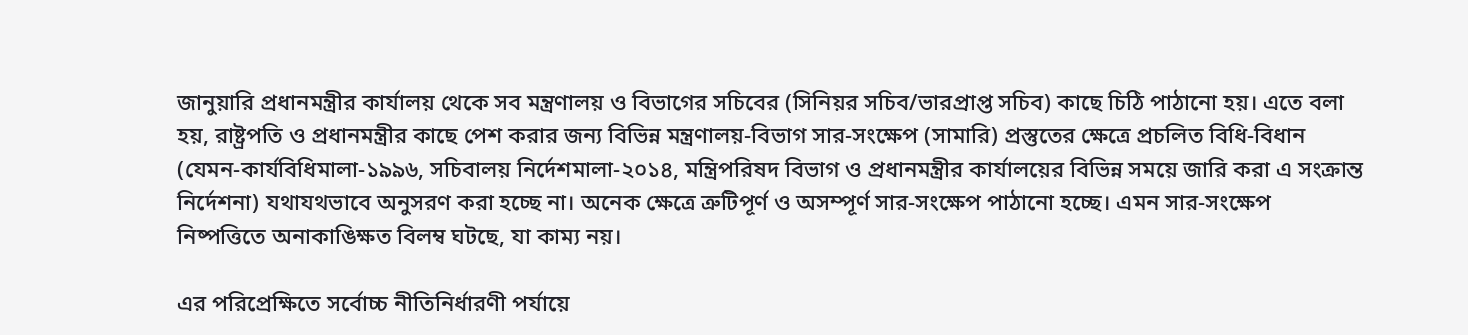জানুয়ারি প্রধানমন্ত্রীর কার্যালয় থেকে সব মন্ত্রণালয় ও বিভাগের সচিবের (সিনিয়র সচিব/ভারপ্রাপ্ত সচিব) কাছে চিঠি পাঠানো হয়। এতে বলা হয়, রাষ্ট্রপতি ও প্রধানমন্ত্রীর কাছে পেশ করার জন্য বিভিন্ন মন্ত্রণালয়-বিভাগ সার-সংক্ষেপ (সামারি) প্রস্তুতের ক্ষেত্রে প্রচলিত বিধি-বিধান (যেমন-কার্যবিধিমালা-১৯৯৬, সচিবালয় নির্দেশমালা-২০১৪, মন্ত্রিপরিষদ বিভাগ ও প্রধানমন্ত্রীর কার্যালয়ের বিভিন্ন সময়ে জারি করা এ সংক্রান্ত নির্দেশনা) যথাযথভাবে অনুসরণ করা হচ্ছে না। অনেক ক্ষেত্রে ত্রুটিপূর্ণ ও অসম্পূর্ণ সার-সংক্ষেপ পাঠানো হচ্ছে। এমন সার-সংক্ষেপ নিষ্পত্তিতে অনাকাঙিক্ষত বিলম্ব ঘটছে, যা কাম্য নয়।

এর পরিপ্রেক্ষিতে সর্বোচ্চ নীতিনির্ধারণী পর্যায়ে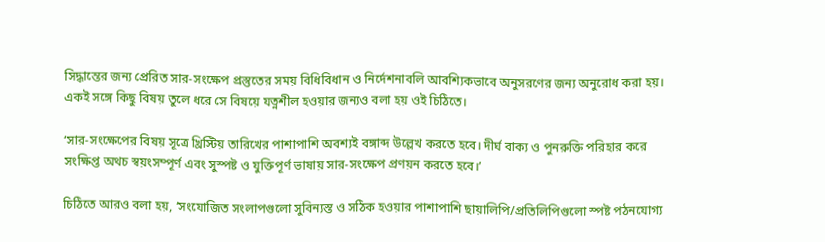সিদ্ধান্তের জন্য প্রেরিত সার-সংক্ষেপ প্রস্তুতের সময় বিধিবিধান ও নির্দেশনাবলি আবশ্যিকভাবে অনুসরণের জন্য অনুরোধ করা হয়। একই সঙ্গে কিছু বিষয় তুলে ধরে সে বিষয়ে যত্নশীল হওয়ার জন্যও বলা হয় ওই চিঠিতে।

‘সার-সংক্ষেপের বিষয় সূত্রে খ্রিস্টিয় তারিখের পাশাপাশি অবশ্যই বঙ্গাব্দ উল্লেখ করতে হবে। দীর্ঘ বাক্য ও পুনরুক্তি পরিহার করে সংক্ষিপ্ত অথচ স্বয়ংসম্পূর্ণ এবং সুস্পষ্ট ও যুক্তিপূর্ণ ভাষায় সার-সংক্ষেপ প্রণয়ন করতে হবে।’

চিঠিতে আরও বলা হয়, ‘সংযোজিত সংলাপগুলো সুবিন্যস্ত ও সঠিক হওয়ার পাশাপাশি ছায়ালিপি/প্রতিলিপিগুলো স্পষ্ট পঠনযোগ্য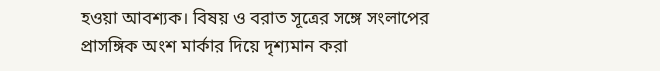হওয়া আবশ্যক। বিষয় ও বরাত সূত্রের সঙ্গে সংলাপের প্রাসঙ্গিক অংশ মার্কার দিয়ে দৃশ্যমান করা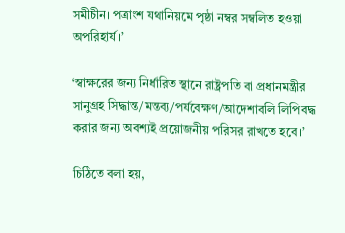সমীচীন। পত্রাংশ যথানিয়মে পৃষ্ঠা নম্বর সম্বলিত হওয়া অপরিহার্য।’

‘স্বাক্ষরের জন্য নির্ধারিত স্থানে রাষ্ট্রপতি বা প্রধানমন্ত্রীর সানুগ্রহ সিদ্ধান্ত/মন্তব্য/পর্যবেক্ষণ/আদেশাবলি লিপিবদ্ধ করার জন্য অবশ্যই প্রয়োজনীয় পরিসর রাখতে হবে।’

চিঠিতে বলা হয়,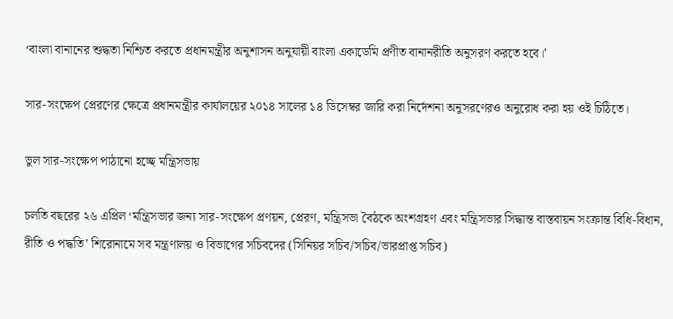‘বাংলা বানানের শুদ্ধতা নিশ্চিত করতে প্রধানমন্ত্রীর অনুশাসন অনুযায়ী বাংলা একাডেমি প্রণীত বানানরীতি অনুসরণ করতে হবে।’

সার-সংক্ষেপ প্রেরণের ক্ষেত্রে প্রধানমন্ত্রীর কার্যালয়ের ২০১৪ সালের ১৪ ডিসেম্বর জারি করা নির্দেশনা অনুসরণেরও অনুরোধ করা হয় ওই চিঠিতে।

ভুল সার-সংক্ষেপ পাঠানো হচ্ছে মন্ত্রিসভায়

চলতি বছরের ২৬ এপ্রিল ‘মন্ত্রিসভার জন্য সার-সংক্ষেপ প্রণয়ন, প্রেরণ, মন্ত্রিসভা বৈঠকে অংশগ্রহণ এবং মন্ত্রিসভার সিদ্ধান্ত বাস্তবায়ন সংক্রান্ত বিধি-বিধান, রীতি ও পদ্ধতি’ শিরোনামে সব মন্ত্রণালয় ও বিভাগের সচিবদের (সিনিয়র সচিব/সচিব/ভারপ্রাপ্ত সচিব)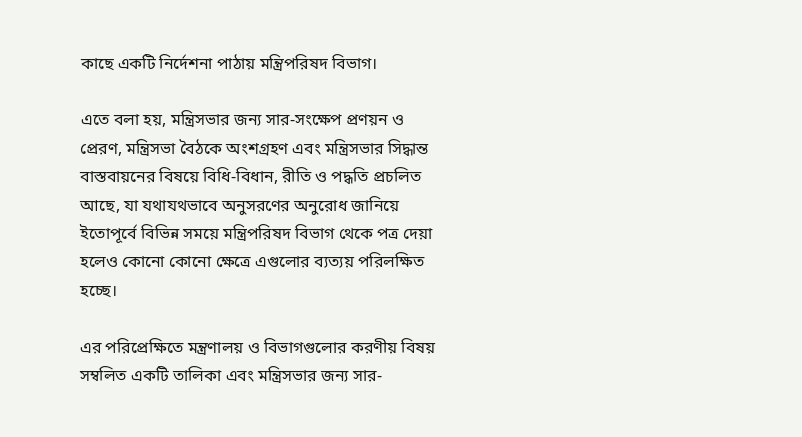কাছে একটি নির্দেশনা পাঠায় মন্ত্রিপরিষদ বিভাগ।

এতে বলা হয়, মন্ত্রিসভার জন্য সার-সংক্ষেপ প্রণয়ন ও প্রেরণ, মন্ত্রিসভা বৈঠকে অংশগ্রহণ এবং মন্ত্রিসভার সিদ্ধান্ত বাস্তবায়নের বিষয়ে বিধি-বিধান, রীতি ও পদ্ধতি প্রচলিত আছে, যা যথাযথভাবে অনুসরণের অনুরোধ জানিয়ে ইতোপূর্বে বিভিন্ন সময়ে মন্ত্রিপরিষদ বিভাগ থেকে পত্র দেয়া হলেও কোনো কোনো ক্ষেত্রে এগুলোর ব্যত্যয় পরিলক্ষিত হচ্ছে।

এর পরিপ্রেক্ষিতে মন্ত্রণালয় ও বিভাগগুলোর করণীয় বিষয় সম্বলিত একটি তালিকা এবং মন্ত্রিসভার জন্য সার-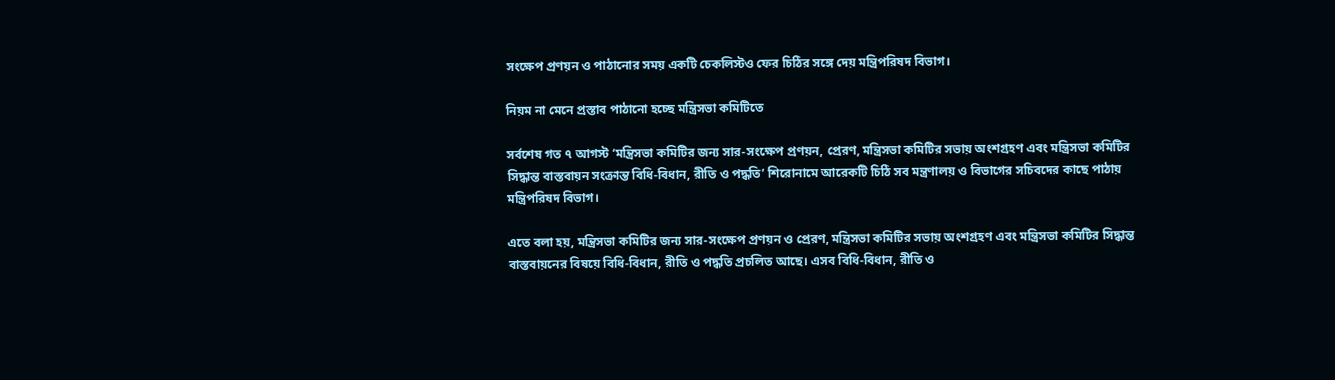সংক্ষেপ প্রণয়ন ও পাঠানোর সময় একটি চেকলিস্টও ফের চিঠির সঙ্গে দেয় মন্ত্রিপরিষদ বিভাগ।

নিয়ম না মেনে প্রস্তাব পাঠানো হচ্ছে মন্ত্রিসভা কমিটিতে

সর্বশেষ গত ৭ আগস্ট ‘মন্ত্রিসভা কমিটির জন্য সার-সংক্ষেপ প্রণয়ন, প্রেরণ, মন্ত্রিসভা কমিটির সভায় অংশগ্রহণ এবং মন্ত্রিসভা কমিটির সিদ্ধান্ত বাস্তবায়ন সংক্রান্ত বিধি-বিধান, রীতি ও পদ্ধতি’ শিরোনামে আরেকটি চিঠি সব মন্ত্রণালয় ও বিভাগের সচিবদের কাছে পাঠায় মন্ত্রিপরিষদ বিভাগ।

এতে বলা হয়, মন্ত্রিসভা কমিটির জন্য সার-সংক্ষেপ প্রণয়ন ও প্রেরণ, মন্ত্রিসভা কমিটির সভায় অংশগ্রহণ এবং মন্ত্রিসভা কমিটির সিদ্ধান্ত বাস্তবায়নের বিষয়ে বিধি-বিধান, রীতি ও পদ্ধতি প্রচলিত আছে। এসব বিধি-বিধান, রীতি ও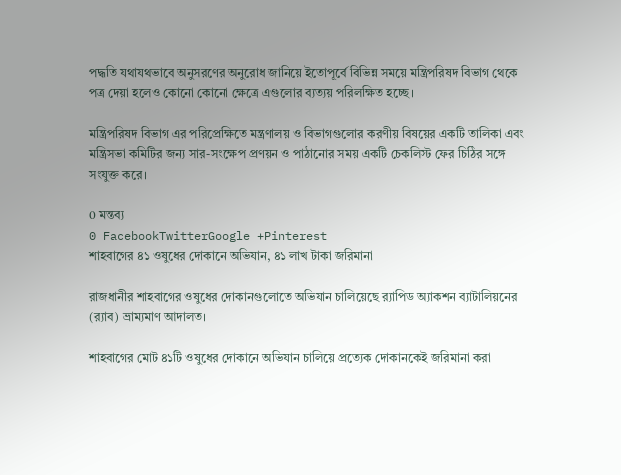পদ্ধতি যথাযথভাবে অনুসরণের অনুরোধ জানিয়ে ইতোপূর্বে বিভিন্ন সময়ে মন্ত্রিপরিষদ বিভাগ থেকে পত্র দেয়া হলেও কোনো কোনো ক্ষেত্রে এগুলোর ব্যত্যয় পরিলক্ষিত হচ্ছে।

মন্ত্রিপরিষদ বিভাগ এর পরিপ্রেক্ষিতে মন্ত্রণালয় ও বিভাগগুলোর করণীয় বিষয়ের একটি তালিকা এবং মন্ত্রিসভা কমিটির জন্য সার-সংক্ষেপ প্রণয়ন ও পাঠানোর সময় একটি চেকলিস্ট ফের চিঠির সঙ্গে সংযুক্ত করে।

0 মন্তব্য
0 FacebookTwitterGoogle +Pinterest
শাহবাগের ৪১ ওষুধের দোকানে অভিযান, ৪১ লাখ টাকা জরিমানা

রাজধানীর শাহবাগের ওষুধের দোকানগুলোতে অভিযান চালিয়েছে র‍্যাপিড অ্যাকশন ব্যাটালিয়নের (র‍্যাব) ভ্রাম্যমাণ আদালত।

শাহবাগের মোট ৪১টি ওষুধের দোকানে অভিযান চালিয়ে প্রত্যেক দোকানকেই জরিমানা করা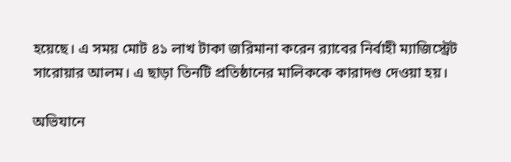হয়েছে। এ সময় মোট ৪১ লাখ টাকা জরিমানা করেন র‍্যাবের নির্বাহী ম্যাজিস্ট্রেট সারোয়ার আলম। এ ছাড়া তিনটি প্রতিষ্ঠানের মালিককে কারাদণ্ড দেওয়া হয়।

অভিযানে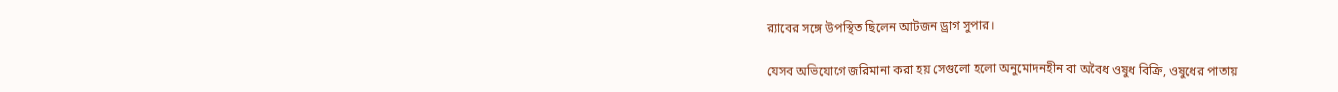র‍্যাবের সঙ্গে উপস্থিত ছিলেন আটজন ড্রাগ সুপার।

যেসব অভিযোগে জরিমানা করা হয় সেগুলো হলো অনুমোদনহীন বা অবৈধ ওষুধ বিক্রি, ওষুধের পাতায়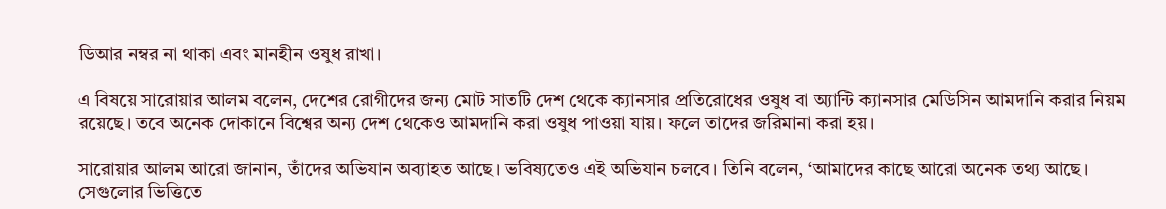ডিআর নম্বর না থাকা এবং মানহীন ওষুধ রাখা।

এ বিষয়ে সারোয়ার আলম বলেন, দেশের রোগীদের জন্য মোট সাতটি দেশ থেকে ক্যানসার প্রতিরোধের ওষুধ বা অ্যান্টি ক্যানসার মেডিসিন আমদানি করার নিয়ম রয়েছে। তবে অনেক দোকানে বিশ্বের অন্য দেশ থেকেও আমদানি করা ওষুধ পাওয়া যায়। ফলে তাদের জরিমানা করা হয়।

সারোয়ার আলম আরো জানান, তাঁদের অভিযান অব্যাহত আছে। ভবিষ্যতেও এই অভিযান চলবে। তিনি বলেন, ‘আমাদের কাছে আরো অনেক তথ্য আছে। সেগুলোর ভিত্তিতে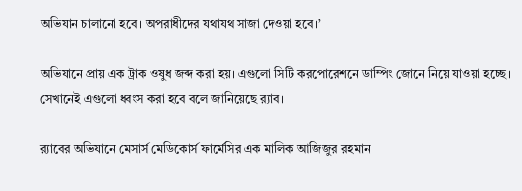অভিযান চালানো হবে। অপরাধীদের যথাযথ সাজা দেওয়া হবে।’

অভিযানে প্রায় এক ট্রাক ওষুধ জব্দ করা হয়। এগুলো সিটি করপোরেশনে ডাম্পিং জোনে নিয়ে যাওয়া হচ্ছে। সেখানেই এগুলো ধ্বংস করা হবে বলে জানিয়েছে র‍্যাব।

র‍্যাবের অভিযানে মেসার্স মেডিকোর্স ফার্মেসির এক মালিক আজিজুর রহমান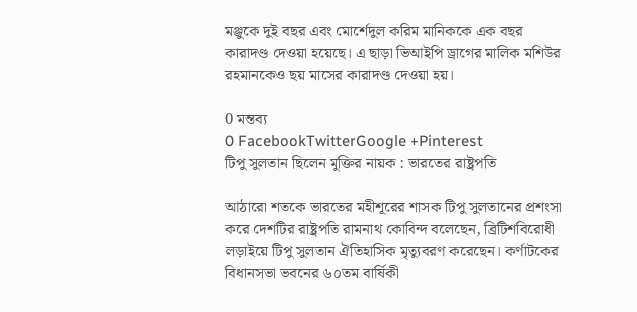মঞ্জুকে দুই বছর এবং মোর্শেদুল করিম মানিককে এক বছর কারাদণ্ড দেওয়া হয়েছে। এ ছাড়া ভিআইপি ড্রাগের মালিক মশিউর রহমানকেও ছয় মাসের কারাদণ্ড দেওয়া হয়।

0 মন্তব্য
0 FacebookTwitterGoogle +Pinterest
টিপু সুলতান ছিলেন মুক্তির নায়ক : ভারতের রাষ্ট্রপতি

আঠারো শতকে ভারতের মহীশূরের শাসক টিপু সুলতানের প্রশংসা করে দেশটির রাষ্ট্রপতি রামনাথ কোবিন্দ বলেছেন, ব্রিটিশবিরোধী লড়াইয়ে টিপু সুলতান ঐতিহাসিক মৃত্যুবরণ করেছেন। কর্ণাটকের বিধানসভা ভবনের ৬০তম বার্ষিকী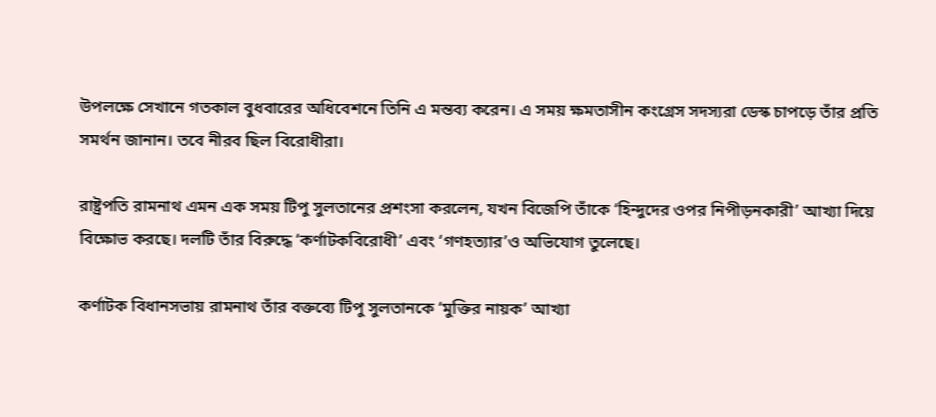উপলক্ষে সেখানে গতকাল বুধবারের অধিবেশনে তিনি এ মন্তব্য করেন। এ সময় ক্ষমতাসীন কংগ্রেস সদস্যরা ডেস্ক চাপড়ে তাঁর প্রতি সমর্থন জানান। তবে নীরব ছিল বিরোধীরা।

রাষ্ট্রপতি রামনাথ এমন এক সময় টিপু সুলতানের প্রশংসা করলেন, যখন বিজেপি তাঁকে ‘হিন্দুদের ওপর নিপীড়নকারী’ আখ্যা দিয়ে বিক্ষোভ করছে। দলটি তাঁর বিরুদ্ধে ‘কর্ণাটকবিরোধী’ এবং ‘গণহত্যার’ও অভিযোগ তুলেছে।

কর্ণাটক বিধানসভায় রামনাথ তাঁর বক্তব্যে টিপু সুলতানকে ‘মুক্তির নায়ক’ আখ্যা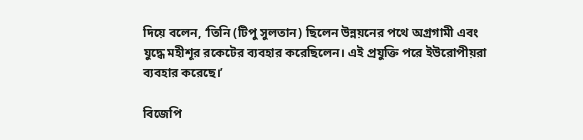দিয়ে বলেন, ‘তিনি (টিপু সুলতান) ছিলেন উন্নয়নের পথে অগ্রগামী এবং যুদ্ধে মহীশূর রকেটের ব্যবহার করেছিলেন। এই প্রযুক্তি পরে ইউরোপীয়রা ব্যবহার করেছে।’

বিজেপি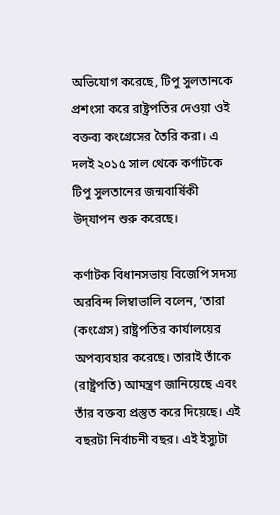অভিযোগ করেছে, টিপু সুলতানকে প্রশংসা করে রাষ্ট্রপতির দেওয়া ওই বক্তব্য কংগ্রেসের তৈরি করা। এ দলই ২০১৫ সাল থেকে কর্ণাটকে টিপু সুলতানের জন্মবার্ষিকী উদ্‌যাপন শুরু করেছে।

কর্ণাটক বিধানসভায় বিজেপি সদস্য অরবিন্দ লিম্বাভালি বলেন, ‘তারা (কংগ্রেস) রাষ্ট্রপতির কার্যালয়ের অপব্যবহার করেছে। তারাই তাঁকে (রাষ্ট্রপতি) আমন্ত্রণ জানিয়েছে এবং তাঁর বক্তব্য প্রস্তুত করে দিয়েছে। এই বছরটা নির্বাচনী বছর। এই ইস্যুটা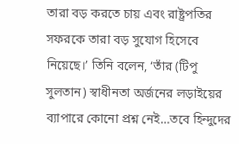তারা বড় করতে চায় এবং রাষ্ট্রপতির সফরকে তারা বড় সুযোগ হিসেবে নিয়েছে।’ তিনি বলেন, ‘তাঁর (টিপু সুলতান) স্বাধীনতা অর্জনের লড়াইয়ের ব্যাপারে কোনো প্রশ্ন নেই…তবে হিন্দুদের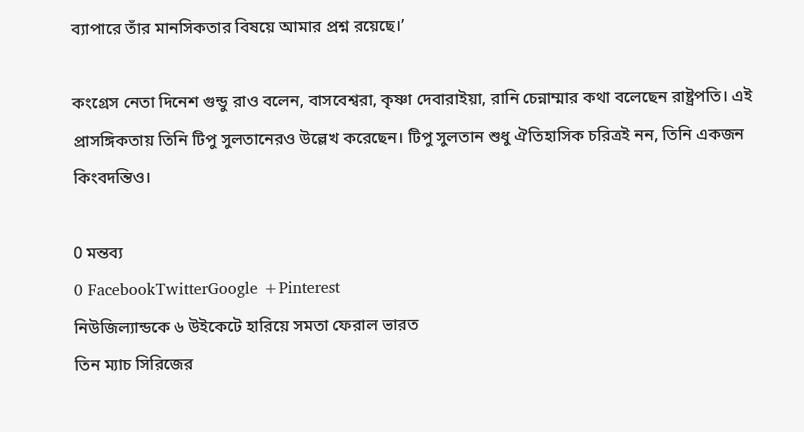ব্যাপারে তাঁর মানসিকতার বিষয়ে আমার প্রশ্ন রয়েছে।’

কংগ্রেস নেতা দিনেশ গুন্ডু রাও বলেন, বাসবেশ্বরা, কৃষ্ণা দেবারাইয়া, রানি চেন্নাম্মার কথা বলেছেন রাষ্ট্রপতি। এই প্রাসঙ্গিকতায় তিনি টিপু সুলতানেরও উল্লেখ করেছেন। টিপু সুলতান শুধু ঐতিহাসিক চরিত্রই নন, তিনি একজন কিংবদন্তিও।

0 মন্তব্য
0 FacebookTwitterGoogle +Pinterest
নিউজিল্যান্ডকে ৬ উইকেটে হারিয়ে সমতা ফেরাল ভারত
তিন ম্যাচ সিরিজের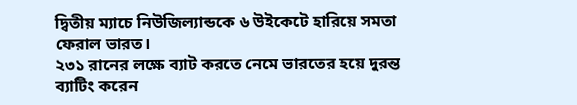দ্বিতীয় ম্যাচে নিউজিল্যান্ডকে ৬ উইকেটে হারিয়ে সমতা ফেরাল ভারত।
২৩১ রানের লক্ষে ব্যাট করতে নেমে ভারতের হয়ে দুরন্ত ব্যাটিং করেন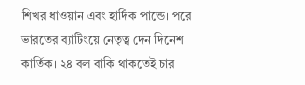শিখর ধাওয়ান এবং হার্দিক পান্ডে। পরে ভারতের ব্যাটিংয়ে নেতৃত্ব দেন দিনেশ কার্তিক। ২৪ বল বাকি থাকতেই চার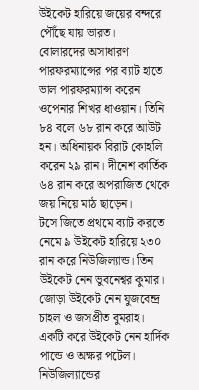উইকেট হারিয়ে জয়ের বন্দরে পৌঁছে যায় ভারত।
বোলারদের অসাধারণ পারফরম্যান্সের পর ব্যাট হাতে ভাল পারফরম্যান্স করেন ওপেনার শিখর ধাওয়ান। তিনি ৮৪ বলে ৬৮ রান করে আউট হন। অধিনায়ক বিরাট কোহলি করেন ২৯ রান। দীনেশ কার্তিক ৬৪ রান করে অপরাজিত থেকে জয় নিয়ে মাঠ ছাড়েন।
টসে জিতে প্রথমে ব্যাট করতে নেমে ৯ উইকেট হারিয়ে ২৩০ রান করে নিউজিল্যান্ড। তিন উইকেট নেন ভুবনেশ্বর কুমার। জোড়া উইকেট নেন যুজবেন্দ্র চাহল ও জসপ্রীত বুমরাহ। একটি করে উইকেট নেন হার্দিক পান্ডে ও অক্ষর পটেল। নিউজিল্যান্ডের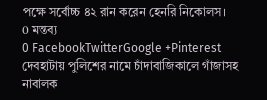পক্ষে সর্বোচ্চ ৪২ রান করেন হেনরি নিকোলস।
0 মন্তব্য
0 FacebookTwitterGoogle +Pinterest
দেবহাটায় পুলিশের নামে চাঁদাবাজিকালে গাঁজাসহ নাবালক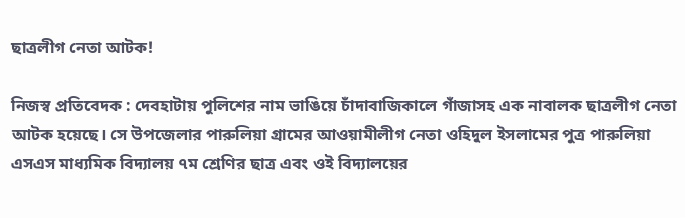ছাত্রলীগ নেতা আটক!

নিজস্ব প্রতিবেদক : দেবহাটায় পুলিশের নাম ভাঙিয়ে চাঁদাবাজিকালে গাঁজাসহ এক নাবালক ছাত্রলীগ নেতা আটক হয়েছে। সে উপজেলার পারুলিয়া গ্রামের আওয়ামীলীগ নেতা ওহিদুল ইসলামের পুত্র পারুলিয়া এসএস মাধ্যমিক বিদ্যালয় ৭ম শ্রেণির ছাত্র এবং ওই বিদ্যালয়ের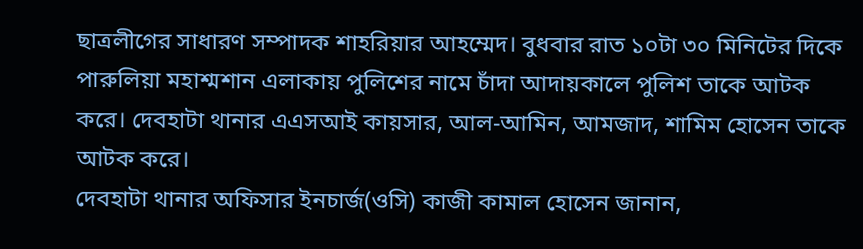ছাত্রলীগের সাধারণ সম্পাদক শাহরিয়ার আহম্মেদ। বুধবার রাত ১০টা ৩০ মিনিটের দিকে পারুলিয়া মহাশ্মশান এলাকায় পুলিশের নামে চাঁদা আদায়কালে পুলিশ তাকে আটক করে। দেবহাটা থানার এএসআই কায়সার, আল-আমিন, আমজাদ, শামিম হোসেন তাকে আটক করে।
দেবহাটা থানার অফিসার ইনচার্জ(ওসি) কাজী কামাল হোসেন জানান,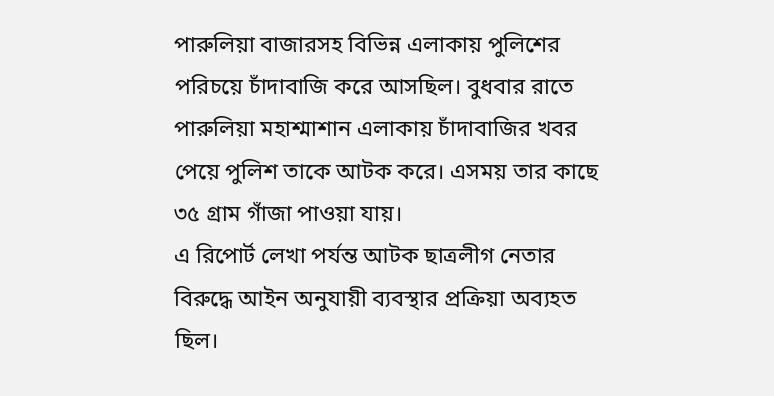পারুলিয়া বাজারসহ বিভিন্ন এলাকায় পুলিশের পরিচয়ে চাঁদাবাজি করে আসছিল। বুধবার রাতে পারুলিয়া মহাশ্মাশান এলাকায় চাঁদাবাজির খবর পেয়ে পুলিশ তাকে আটক করে। এসময় তার কাছে ৩৫ গ্রাম গাঁজা পাওয়া যায়।
এ রিপোর্ট লেখা পর্যন্ত আটক ছাত্রলীগ নেতার বিরুদ্ধে আইন অনুযায়ী ব্যবস্থার প্রক্রিয়া অব্যহত ছিল।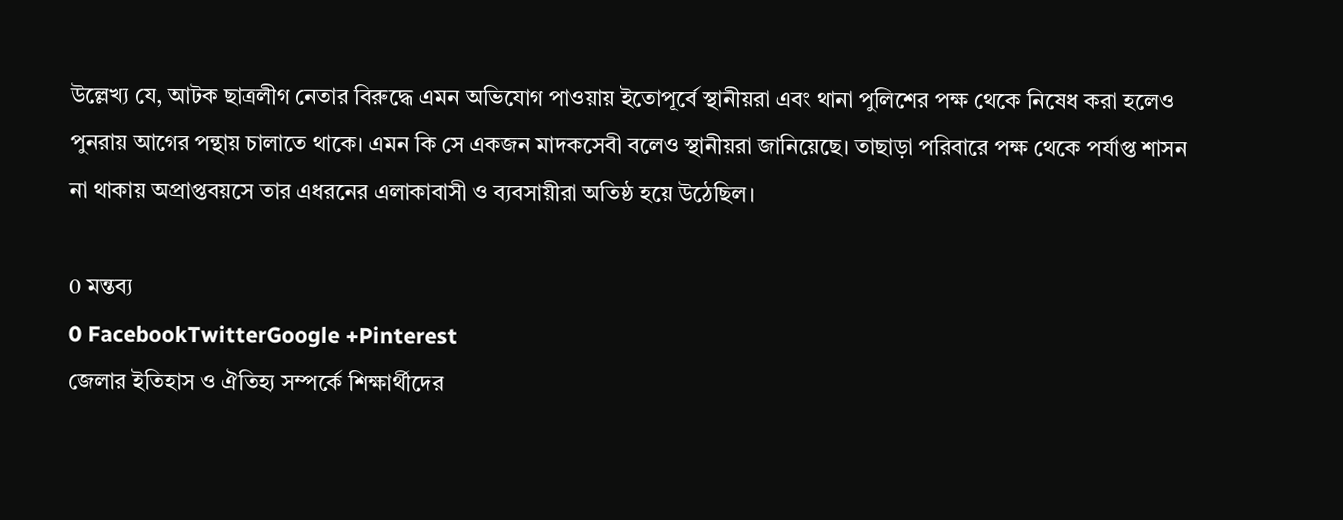উল্লেখ্য যে, আটক ছাত্রলীগ নেতার বিরুদ্ধে এমন অভিযোগ পাওয়ায় ইতোপূর্বে স্থানীয়রা এবং থানা পুলিশের পক্ষ থেকে নিষেধ করা হলেও পুনরায় আগের পন্থায় চালাতে থাকে। এমন কি সে একজন মাদকসেবী বলেও স্থানীয়রা জানিয়েছে। তাছাড়া পরিবারে পক্ষ থেকে পর্যাপ্ত শাসন না থাকায় অপ্রাপ্তবয়সে তার এধরনের এলাকাবাসী ও ব্যবসায়ীরা অতিষ্ঠ হয়ে উঠেছিল।

0 মন্তব্য
0 FacebookTwitterGoogle +Pinterest
জেলার ইতিহাস ও ঐতিহ্য সম্পর্কে শিক্ষার্থীদের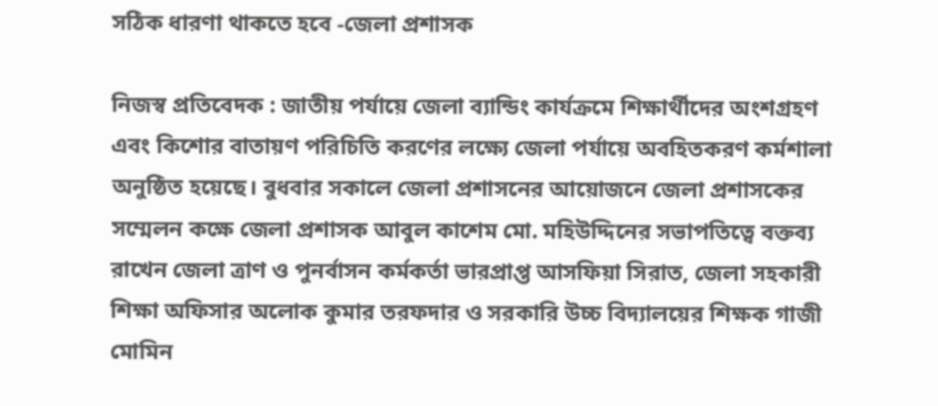সঠিক ধারণা থাকতে হবে -জেলা প্রশাসক

নিজস্ব প্রতিবেদক : জাতীয় পর্যায়ে জেলা ব্যান্ডিং কার্যক্রমে শিক্ষার্থীদের অংশগ্রহণ এবং কিশোর বাতায়ণ পরিচিতি করণের লক্ষ্যে জেলা পর্যায়ে অবহিতকরণ কর্মশালা অনুষ্ঠিত হয়েছে। বুধবার সকালে জেলা প্রশাসনের আয়োজনে জেলা প্রশাসকের সম্মেলন কক্ষে জেলা প্রশাসক আবুল কাশেম মো. মহিউদ্দিনের সভাপতিত্বে বক্তব্য রাখেন জেলা ত্রাণ ও পুনর্বাসন কর্মকর্তা ভারপ্রাপ্ত আসফিয়া সিরাত, জেলা সহকারী শিক্ষা অফিসার অলোক কুমার তরফদার ও সরকারি উচ্চ বিদ্যালয়ের শিক্ষক গাজী মোমিন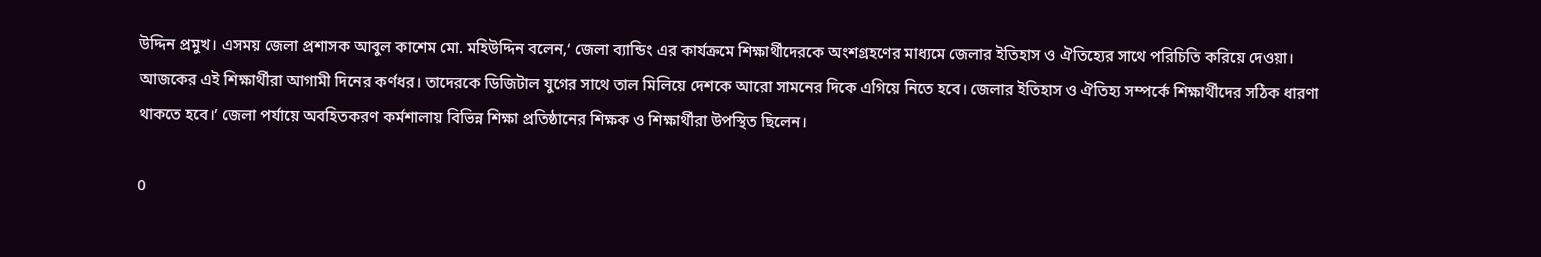উদ্দিন প্রমুখ। এসময় জেলা প্রশাসক আবুল কাশেম মো. মহিউদ্দিন বলেন,‘ জেলা ব্যান্ডিং এর কার্যক্রমে শিক্ষার্থীদেরকে অংশগ্রহণের মাধ্যমে জেলার ইতিহাস ও ঐতিহ্যের সাথে পরিচিতি করিয়ে দেওয়া। আজকের এই শিক্ষার্থীরা আগামী দিনের কর্ণধর। তাদেরকে ডিজিটাল যুগের সাথে তাল মিলিয়ে দেশকে আরো সামনের দিকে এগিয়ে নিতে হবে। জেলার ইতিহাস ও ঐতিহ্য সম্পর্কে শিক্ষার্থীদের সঠিক ধারণা থাকতে হবে।’ জেলা পর্যায়ে অবহিতকরণ কর্মশালায় বিভিন্ন শিক্ষা প্রতিষ্ঠানের শিক্ষক ও শিক্ষার্থীরা উপস্থিত ছিলেন।

0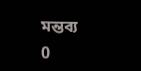মন্তব্য
0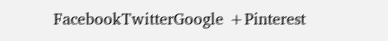FacebookTwitterGoogle +Pinterest